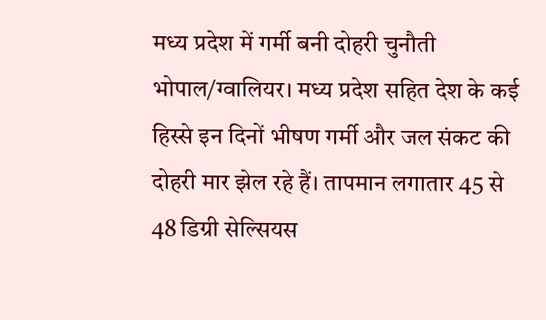मध्य प्रदेश में गर्मी बनी दोहरी चुनौती
भोपाल/ग्वालियर। मध्य प्रदेश सहित देश के कई हिस्से इन दिनों भीषण गर्मी और जल संकट की दोहरी मार झेल रहे हैं। तापमान लगातार 45 से 48 डिग्री सेल्सियस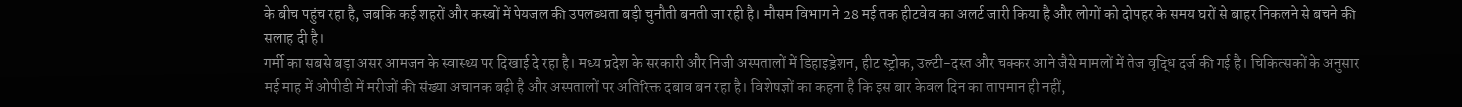के बीच पहुंच रहा है, जबकि कई शहरों और कस्बों में पेयजल की उपलब्धता बड़ी चुनौती बनती जा रही है। मौसम विभाग ने 28 मई तक हीटवेव का अलर्ट जारी किया है और लोगों को दोपहर के समय घरों से बाहर निकलने से बचने की सलाह दी है।
गर्मी का सबसे बड़ा असर आमजन के स्वास्थ्य पर दिखाई दे रहा है। मध्य प्रदेश के सरकारी और निजी अस्पतालों में डिहाइड्रेशन, हीट स्ट्रोक, उल्टी-दस्त और चक्कर आने जैसे मामलों में तेज वृद्धि दर्ज की गई है। चिकित्सकों के अनुसार मई माह में ओपीडी में मरीजों की संख्या अचानक बढ़ी है और अस्पतालों पर अतिरिक्त दबाव बन रहा है। विशेषज्ञों का कहना है कि इस बार केवल दिन का तापमान ही नहीं,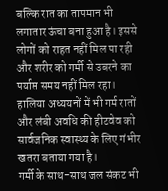बल्कि रात का तापमान भी लगातार ऊंचा बना हुआ है। इससे लोगों को राहत नहीं मिल पा रही और शरीर को गर्मी से उबरने का पर्याप्त समय नहीं मिल रहा। हालिया अध्ययनों में भी गर्म रातों और लंबी अवधि की हीटवेव को सार्वजनिक स्वास्थ्य के लिए गंभीर खतरा बताया गया है।
गर्मी के साथ-साथ जल संकट भी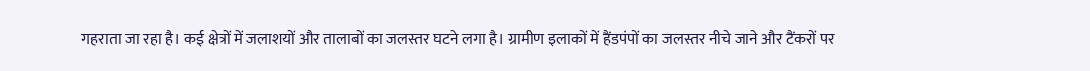गहराता जा रहा है। कई क्षेत्रों में जलाशयों और तालाबों का जलस्तर घटने लगा है। ग्रामीण इलाकों में हैंडपंपों का जलस्तर नीचे जाने और टैंकरों पर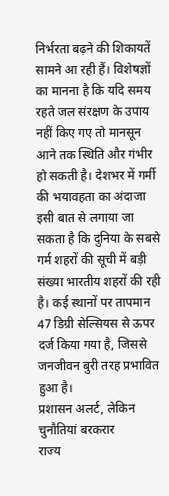निर्भरता बढ़ने की शिकायतें सामने आ रही हैं। विशेषज्ञों का मानना है कि यदि समय रहते जल संरक्षण के उपाय नहीं किए गए तो मानसून आने तक स्थिति और गंभीर हो सकती है। देशभर में गर्मी की भयावहता का अंदाजा इसी बात से लगाया जा सकता है कि दुनिया के सबसे गर्म शहरों की सूची में बड़ी संख्या भारतीय शहरों की रही है। कई स्थानों पर तापमान 47 डिग्री सेल्सियस से ऊपर दर्ज किया गया है, जिससे जनजीवन बुरी तरह प्रभावित हुआ है।
प्रशासन अलर्ट, लेकिन चुनौतियां बरकरार
राज्य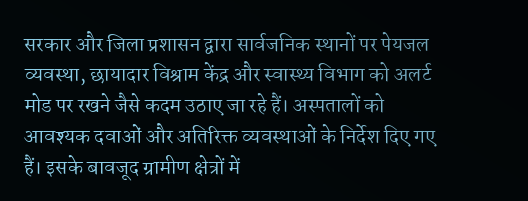सरकार और जिला प्रशासन द्वारा सार्वजनिक स्थानों पर पेयजल व्यवस्था, छायादार विश्राम केंद्र और स्वास्थ्य विभाग को अलर्ट मोड पर रखने जैसे कदम उठाए जा रहे हैं। अस्पतालों को आवश्यक दवाओं और अतिरिक्त व्यवस्थाओं के निर्देश दिए गए हैं। इसके बावजूद ग्रामीण क्षेत्रों में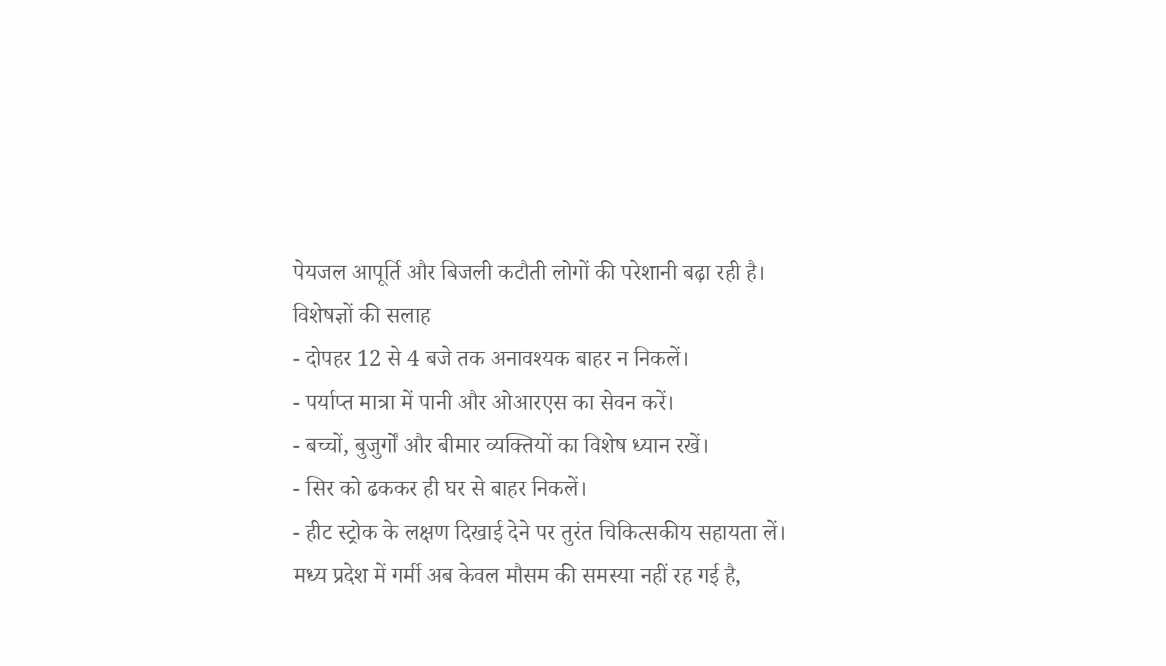पेयजल आपूर्ति और बिजली कटौती लोगों की परेशानी बढ़ा रही है।
विशेषज्ञों की सलाह
- दोपहर 12 से 4 बजे तक अनावश्यक बाहर न निकलें।
- पर्याप्त मात्रा में पानी और ओआरएस का सेवन करें।
- बच्चों, बुजुर्गों और बीमार व्यक्तियों का विशेष ध्यान रखें।
- सिर को ढककर ही घर से बाहर निकलें।
- हीट स्ट्रोक के लक्षण दिखाई देने पर तुरंत चिकित्सकीय सहायता लें।
मध्य प्रदेश में गर्मी अब केवल मौसम की समस्या नहीं रह गई है,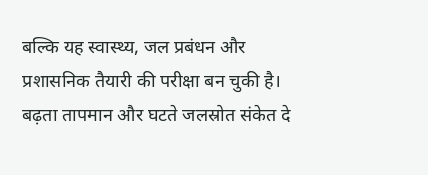बल्कि यह स्वास्थ्य, जल प्रबंधन और प्रशासनिक तैयारी की परीक्षा बन चुकी है। बढ़ता तापमान और घटते जलस्रोत संकेत दे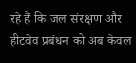रहे हैं कि जल संरक्षण और हीटवेव प्रबंधन को अब केवल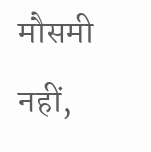मौसमी नहीं,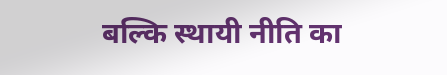बल्कि स्थायी नीति का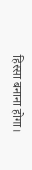हिस्सा बनाना होगा।